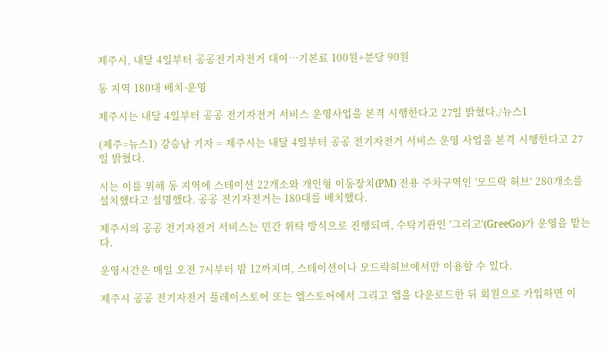제주시, 내달 4일부터 공공전기자전거 대여…기본료 100원+분당 90원

동 지역 180대 배치·운영

제주시는 내달 4일부터 공공 전기자전거 서비스 운영사업을 본격 시행한다고 27일 밝혔다./뉴스1

(제주=뉴스1) 강승남 기자 = 제주시는 내달 4일부터 공공 전기자전거 서비스 운영 사업을 본격 시행한다고 27일 밝혔다.

시는 이를 위해 동 지역에 스테이션 22개소와 개인형 이동장치(PM) 전용 주차구역인 '모드락 허브' 280개소를 설치했다고 설명했다. 공공 전기자전거는 180대를 배치했다.

제주시의 공공 전기자전거 서비스는 민간 위탁 방식으로 진행되며, 수탁기관인 '그리고'(GreeGo)가 운영을 맡는다.

운영시간은 매일 오전 7시부터 밤 12까지며, 스테이션이나 모드락허브에서만 이용할 수 있다.

제주시 공공 전기자전거 플레이스토어 또는 앱스토어에서 그리고 앱을 다운로드한 뒤 회원으로 가입하면 이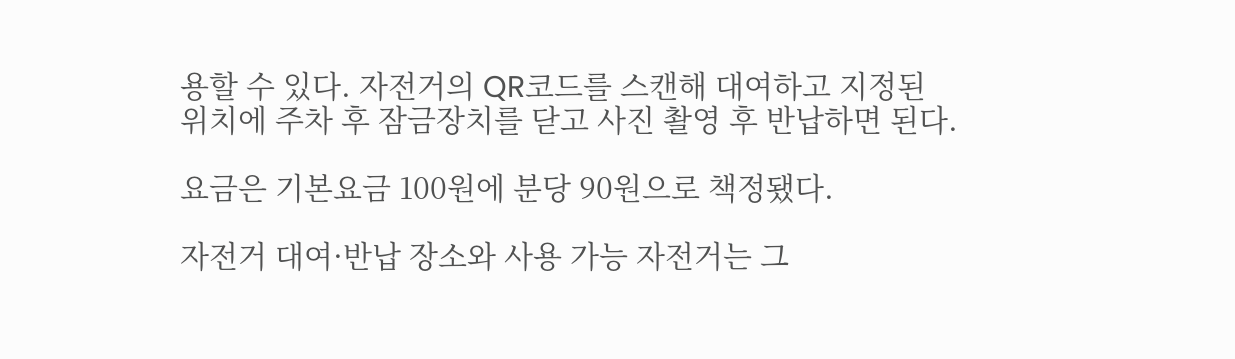용할 수 있다. 자전거의 QR코드를 스캔해 대여하고 지정된 위치에 주차 후 잠금장치를 닫고 사진 촬영 후 반납하면 된다.

요금은 기본요금 100원에 분당 90원으로 책정됐다.

자전거 대여·반납 장소와 사용 가능 자전거는 그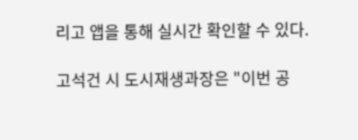리고 앱을 통해 실시간 확인할 수 있다.

고석건 시 도시재생과장은 "이번 공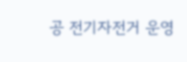공 전기자전거 운영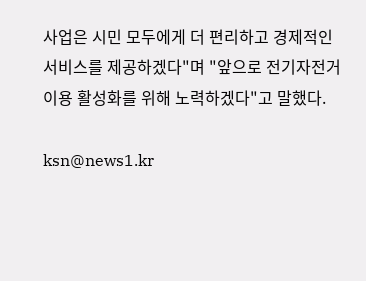사업은 시민 모두에게 더 편리하고 경제적인 서비스를 제공하겠다"며 "앞으로 전기자전거 이용 활성화를 위해 노력하겠다"고 말했다.

ksn@news1.kr